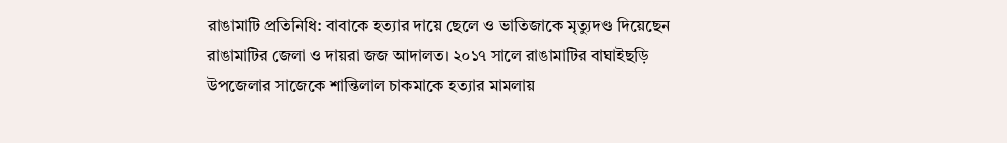রাঙামাটি প্রতিনিধি: বাবাকে হত্যার দায়ে ছেলে ও ভাতিজাকে মৃত্যুদণ্ড দিয়েছেন রাঙামাটির জেলা ও দায়রা জজ আদালত। ২০১৭ সালে রাঙামাটির বাঘাইছড়ি উপজেলার সাজেকে শান্তিলাল চাকমাকে হত্যার মামলায়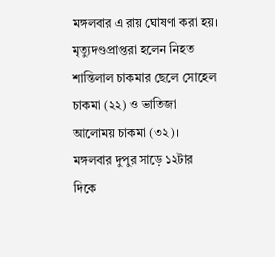মঙ্গলবার এ রায় ঘোষণা করা হয়। মৃত্যুদণ্ডপ্রাপ্তরা হলেন নিহত শান্তিলাল চাকমার ছেলে সোহেল চাকমা (২২) ও ভাতিজা আলোময় চাকমা (৩২)। মঙ্গলবার দুপুর সাড়ে ১২টার দিকে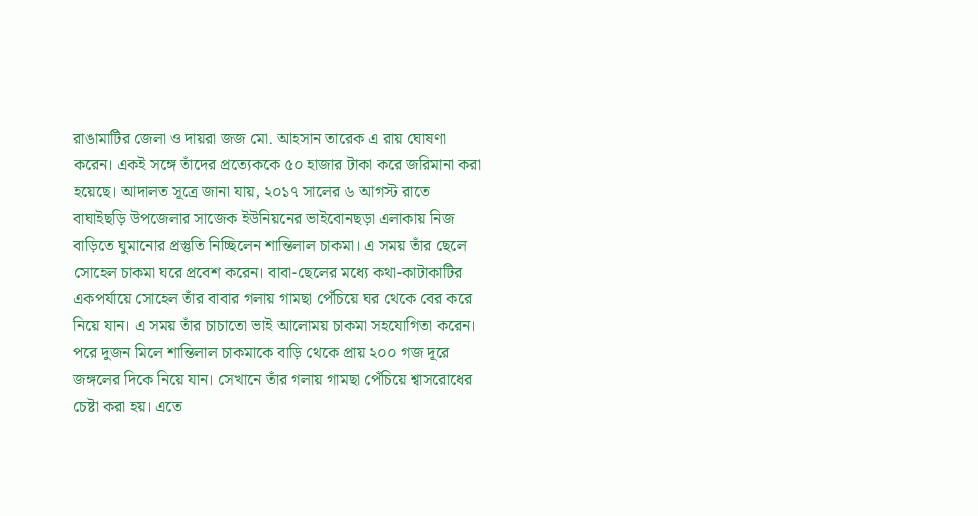রাঙামাটির জেলা ও দায়রা জজ মো. আহসান তারেক এ রায় ঘোষণা করেন। একই সঙ্গে তাঁদের প্রত্যেককে ৫০ হাজার টাকা করে জরিমানা করা হয়েছে। আদালত সূত্রে জানা যায়, ২০১৭ সালের ৬ আগস্ট রাতে বাঘাইছড়ি উপজেলার সাজেক ইউনিয়নের ভাইবোনছড়া এলাকায় নিজ বাড়িতে ঘুমানোর প্রস্তুতি নিচ্ছিলেন শান্তিলাল চাকমা। এ সময় তাঁর ছেলে সোহেল চাকমা ঘরে প্রবেশ করেন। বাবা-ছেলের মধ্যে কথা-কাটাকাটির একপর্যায়ে সোহেল তাঁর বাবার গলায় গামছা পেঁচিয়ে ঘর থেকে বের করে নিয়ে যান। এ সময় তাঁর চাচাতো ভাই আলোময় চাকমা সহযোগিতা করেন। পরে দুজন মিলে শান্তিলাল চাকমাকে বাড়ি থেকে প্রায় ২০০ গজ দূরে জঙ্গলের দিকে নিয়ে যান। সেখানে তাঁর গলায় গামছা পেঁচিয়ে শ্বাসরোধের চেষ্টা করা হয়। এতে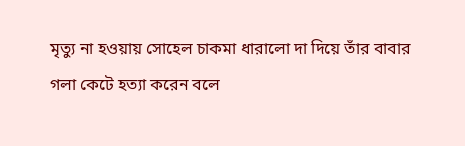মৃত্যু না হওয়ায় সোহেল চাকমা ধারালো দা দিয়ে তাঁর বাবার গলা কেটে হত্যা করেন বলে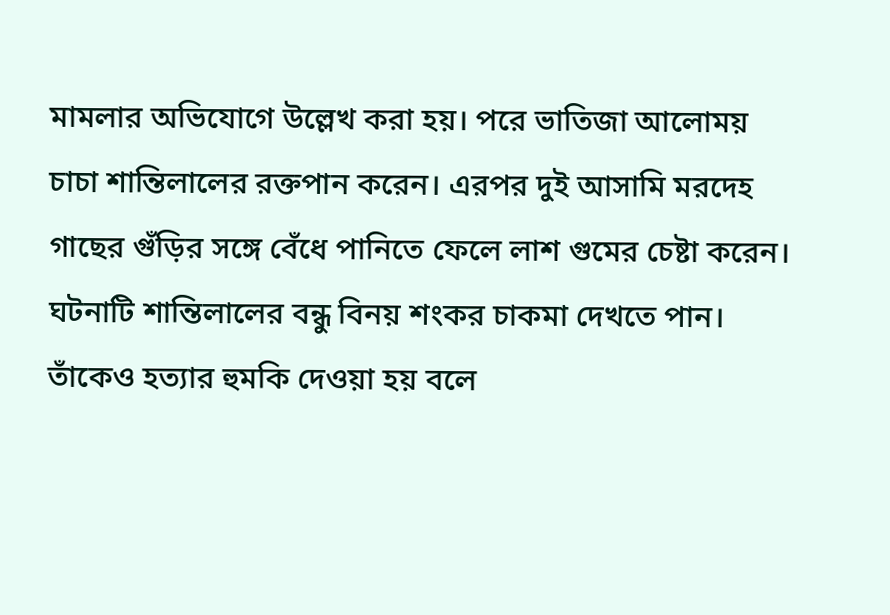মামলার অভিযোগে উল্লেখ করা হয়। পরে ভাতিজা আলোময় চাচা শান্তিলালের রক্তপান করেন। এরপর দুই আসামি মরদেহ গাছের গুঁড়ির সঙ্গে বেঁধে পানিতে ফেলে লাশ গুমের চেষ্টা করেন। ঘটনাটি শান্তিলালের বন্ধু বিনয় শংকর চাকমা দেখতে পান। তাঁকেও হত্যার হুমকি দেওয়া হয় বলে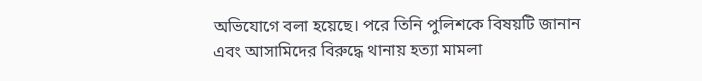অভিযোগে বলা হয়েছে। পরে তিনি পুলিশকে বিষয়টি জানান এবং আসামিদের বিরুদ্ধে থানায় হত্যা মামলা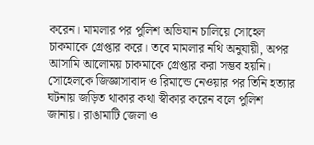করেন। মামলার পর পুলিশ অভিযান চালিয়ে সোহেল চাকমাকে গ্রেপ্তার করে। তবে মামলার নথি অনুযায়ী, অপর আসামি আলোময় চাকমাকে গ্রেপ্তার করা সম্ভব হয়নি। সোহেলকে জিজ্ঞাসাবাদ ও রিমান্ডে নেওয়ার পর তিনি হত্যার ঘটনায় জড়িত থাকার কথা স্বীকার করেন বলে পুলিশ জানায়। রাঙামাটি জেলা ও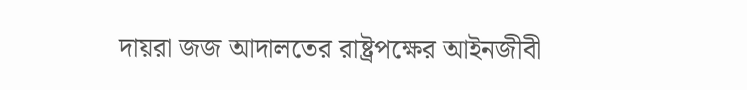দায়রা জজ আদালতের রাষ্ট্রপক্ষের আইনজীবী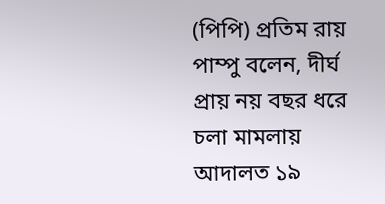(পিপি) প্রতিম রায় পাম্পু বলেন, দীর্ঘ প্রায় নয় বছর ধরে চলা মামলায় আদালত ১৯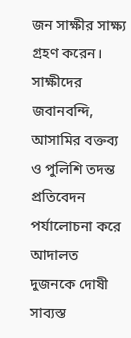জন সাক্ষীর সাক্ষ্য গ্রহণ করেন। সাক্ষীদের জবানবন্দি, আসামির বক্তব্য ও পুলিশি তদন্ত প্রতিবেদন পর্যালোচনা করে আদালত দুজনকে দোষী সাব্যস্ত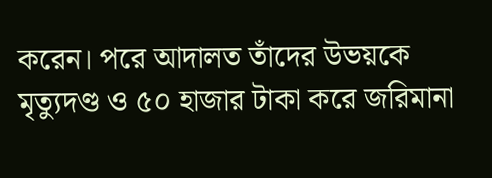করেন। পরে আদালত তাঁদের উভয়কে মৃত্যুদণ্ড ও ৫০ হাজার টাকা করে জরিমানা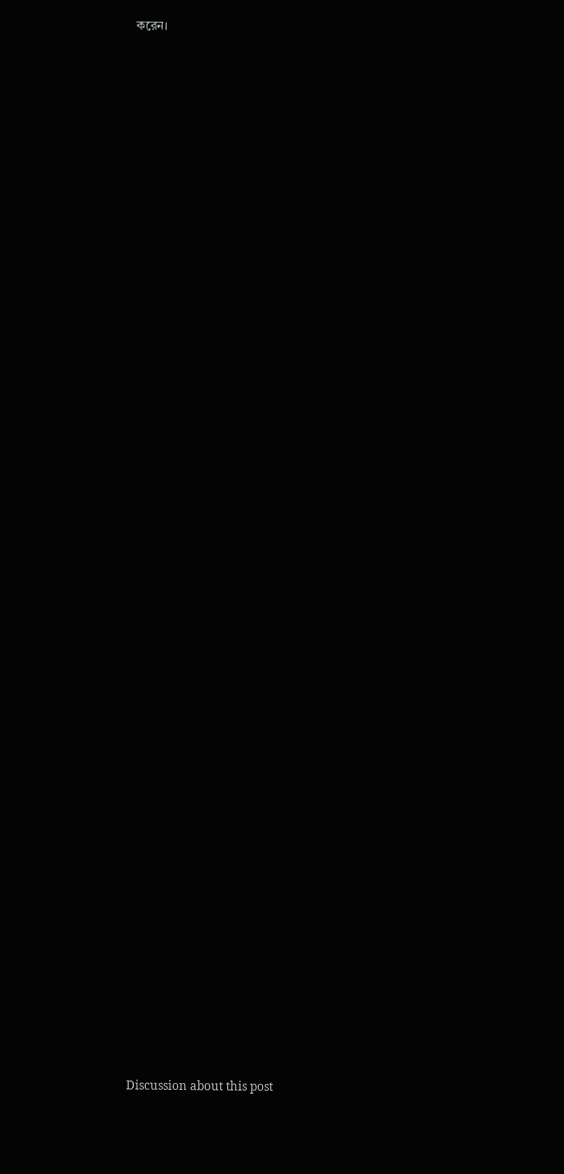করেন।
























































Discussion about this post